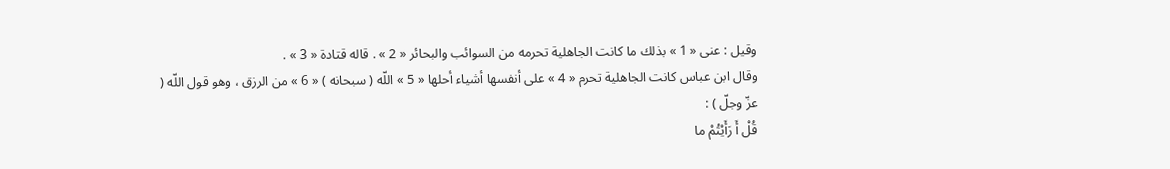وقيل : عنى « 1 » بذلك ما كانت الجاهلية تحرمه من السوائب والبحائر « 2 » . قاله قتادة « 3 » .
وقال ابن عباس كانت الجاهلية تحرم « 4 » على أنفسها أشياء أحلها « 5 » اللّه ( سبحانه ) « 6 » من الرزق ، وهو قول اللّه ( عزّ وجلّ ) :
قُلْ أَ رَأَيْتُمْ ما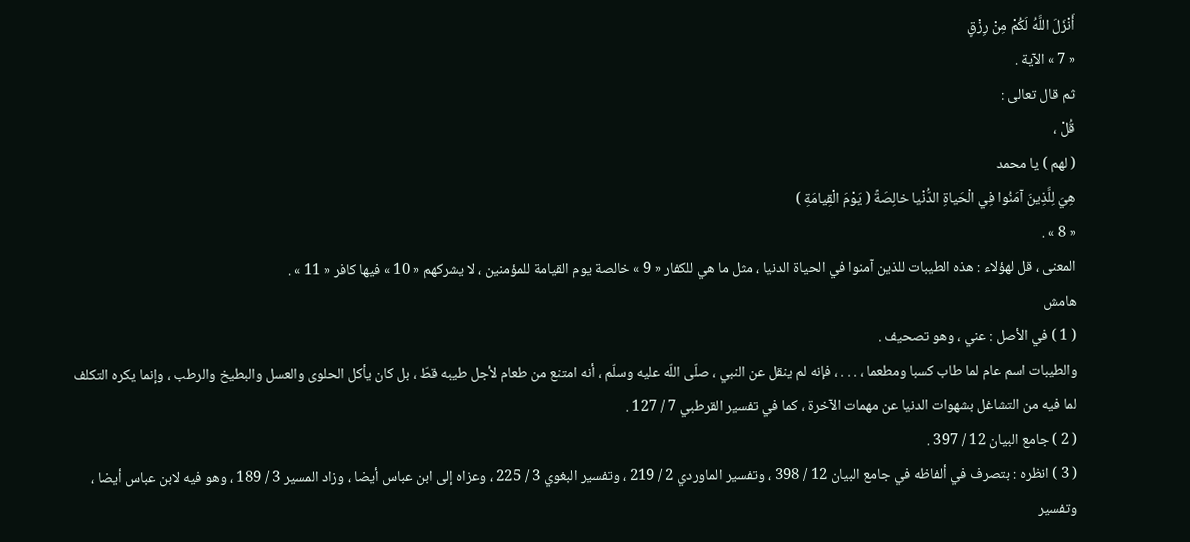أَنْزَلَ اللَّهُ لَكُمْ مِنْ رِزْقٍ
« 7 » الآية .
ثم قال تعالى :
قُلْ ،
( لهم ) يا محمد
هِيَ لِلَّذِينَ آمَنُوا فِي الْحَياةِ الدُّنْيا خالِصَةً ( يَوْمَ الْقِيامَةِ )
« 8 » .
المعنى ، قل لهؤلاء : هذه الطيبات للذين آمنوا في الحياة الدنيا ، مثل ما هي للكفار « 9 » خالصة يوم القيامة للمؤمنين ، لا يشركهم « 10 » فيها كافر « 11 » .
هامش
( 1 ) في الأصل : عني ، وهو تصحيف .
والطيبات اسم عام لما طاب كسبا ومطعما ، . . . ، فإنه لم ينقل عن النبي ، صلّى اللّه عليه وسلّم ، أنه امتنع من طعام لأجل طيبه قطّ ، بل كان يأكل الحلوى والعسل والبطيخ والرطب ، وإنما يكره التكلف لما فيه من التشاغل بشهوات الدنيا عن مهمات الآخرة ، كما في تفسير القرطبي 7 / 127 .
( 2 ) جامع البيان 12 / 397 .
( 3 ) انظره : بتصرف في ألفاظه في جامع البيان 12 / 398 ، وتفسير الماوردي 2 / 219 ، وتفسير البغوي 3 / 225 ، وعزاه إلى ابن عباس أيضا ، وزاد المسير 3 / 189 ، وهو فيه لابن عباس أيضا ، وتفسير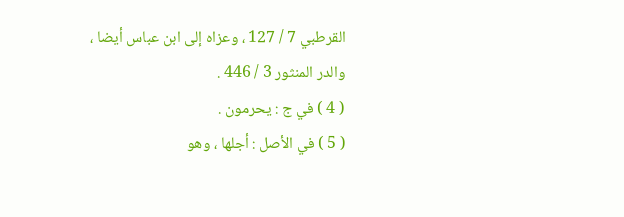القرطبي 7 / 127 ، وعزاه إلى ابن عباس أيضا ، والدر المنثور 3 / 446 .
( 4 ) في ج : يحرمون .
( 5 ) في الأصل : أجلها ، وهو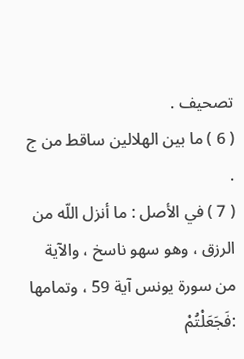تصحيف .
( 6 ) ما بين الهلالين ساقط من ج .
( 7 ) في الأصل : ما أنزل اللّه من الرزق ، وهو سهو ناسخ ، والآية من سورة يونس آية 59 ، وتمامها :فَجَعَلْتُمْ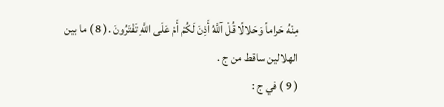مِنْهُ حَراماً وَحَلالًا قُلْ آللَّهُ أَذِنَ لَكُمْ أَمْ عَلَى اللَّهِ تَفْتَرُونَ .( 8 ) ما بين الهلالين ساقط من ج .
( 9 ) في ج :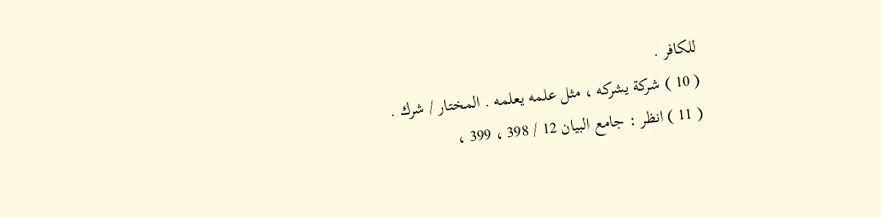للكافر .
( 10 ) شركة يشركه ، مثل علمه يعلمه . المختار / شرك .
( 11 ) انظر : جامع البيان 12 / 398 ، 399 ،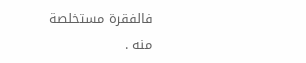فالفقرة مستخلصة منه .